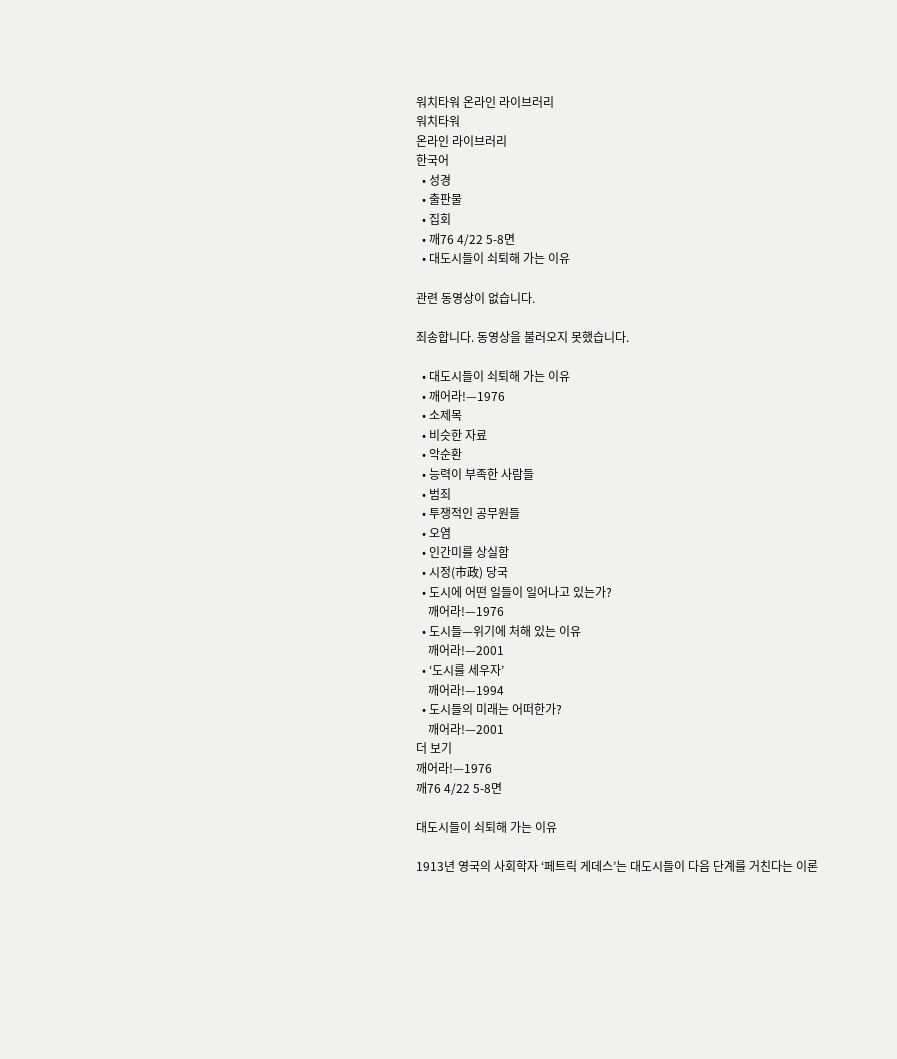워치타워 온라인 라이브러리
워치타워
온라인 라이브러리
한국어
  • 성경
  • 출판물
  • 집회
  • 깨76 4/22 5-8면
  • 대도시들이 쇠퇴해 가는 이유

관련 동영상이 없습니다.

죄송합니다. 동영상을 불러오지 못했습니다.

  • 대도시들이 쇠퇴해 가는 이유
  • 깨어라!—1976
  • 소제목
  • 비슷한 자료
  • 악순환
  • 능력이 부족한 사람들
  • 범죄
  • 투쟁적인 공무원들
  • 오염
  • 인간미를 상실함
  • 시정(市政) 당국
  • 도시에 어떤 일들이 일어나고 있는가?
    깨어라!—1976
  • 도시들—위기에 처해 있는 이유
    깨어라!—2001
  • ‘도시를 세우자’
    깨어라!—1994
  • 도시들의 미래는 어떠한가?
    깨어라!—2001
더 보기
깨어라!—1976
깨76 4/22 5-8면

대도시들이 쇠퇴해 가는 이유

1913년 영국의 사회학자 ‘페트릭 게데스’는 대도시들이 다음 단계를 거친다는 이론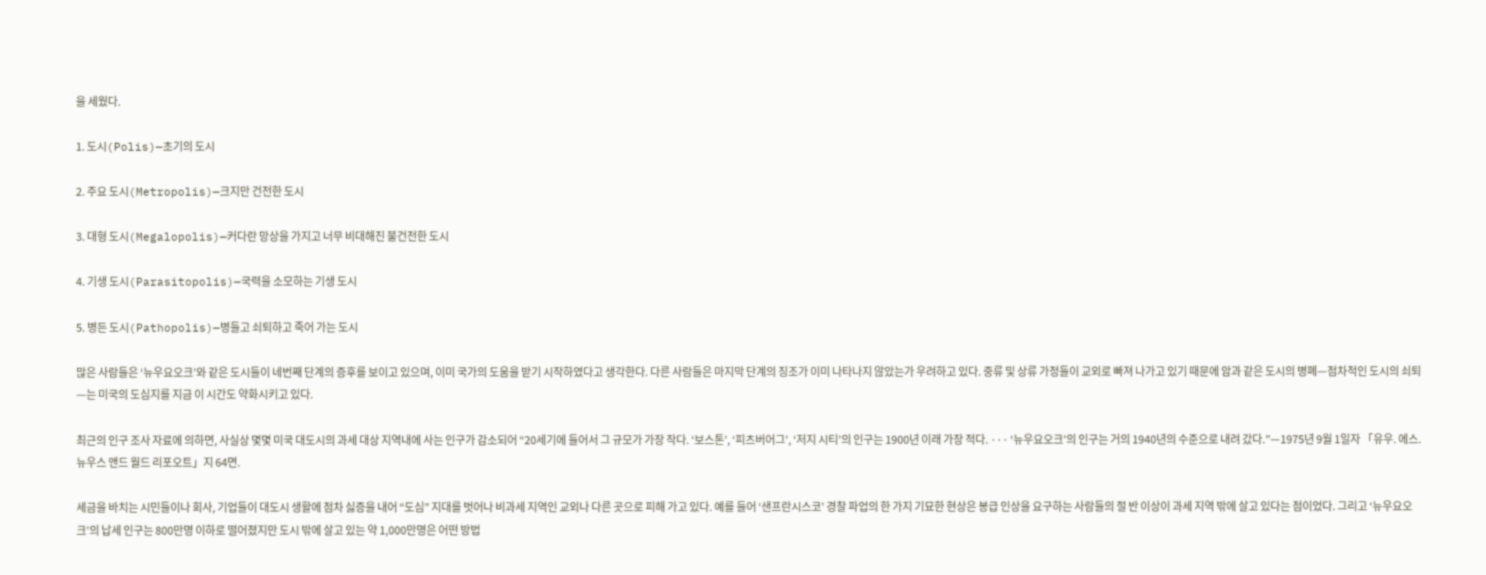을 세웠다.

1. 도시(Polis)—초기의 도시

2. 주요 도시(Metropolis)—크지만 건전한 도시

3. 대형 도시(Megalopolis)—커다란 망상을 가지고 너무 비대해진 불건전한 도시

4. 기생 도시(Parasitopolis)—국력을 소모하는 기생 도시

5. 병든 도시(Pathopolis)—병들고 쇠퇴하고 죽어 가는 도시

많은 사람들은 ‘뉴우요오크’와 같은 도시들이 네번째 단계의 증후를 보이고 있으며, 이미 국가의 도움을 받기 시작하였다고 생각한다. 다른 사람들은 마지막 단계의 징조가 이미 나타나지 않았는가 우려하고 있다. 중류 및 상류 가정들이 교외로 빠져 나가고 있기 때문에 암과 같은 도시의 병폐—점차적인 도시의 쇠퇴—는 미국의 도심지를 지금 이 시간도 약화시키고 있다.

최근의 인구 조사 자료에 의하면, 사실상 몇몇 미국 대도시의 과세 대상 지역내에 사는 인구가 감소되어 “20세기에 들어서 그 규모가 가장 작다. ‘보스톤’, ‘피츠버어그’, ‘저지 시티’의 인구는 1900년 이래 가장 적다. ··· ‘뉴우요오크’의 인구는 거의 1940년의 수준으로 내려 갔다.”—1975년 9월 1일자 「유우. 에스. 뉴우스 앤드 월드 리포오트」지 64면.

세금을 바치는 시민들이나 회사, 기업들이 대도시 생활에 점차 싫증을 내어 “도심” 지대를 벗어나 비과세 지역인 교외나 다른 곳으로 피해 가고 있다. 예를 들어 ‘샌프란시스코’ 경찰 파업의 한 가지 기묘한 현상은 봉급 인상을 요구하는 사람들의 절 반 이상이 과세 지역 밖에 살고 있다는 점이었다. 그리고 ‘뉴우요오크’의 납세 인구는 800만명 이하로 떨어졌지만 도시 밖에 살고 있는 약 1,000만명은 어떤 방법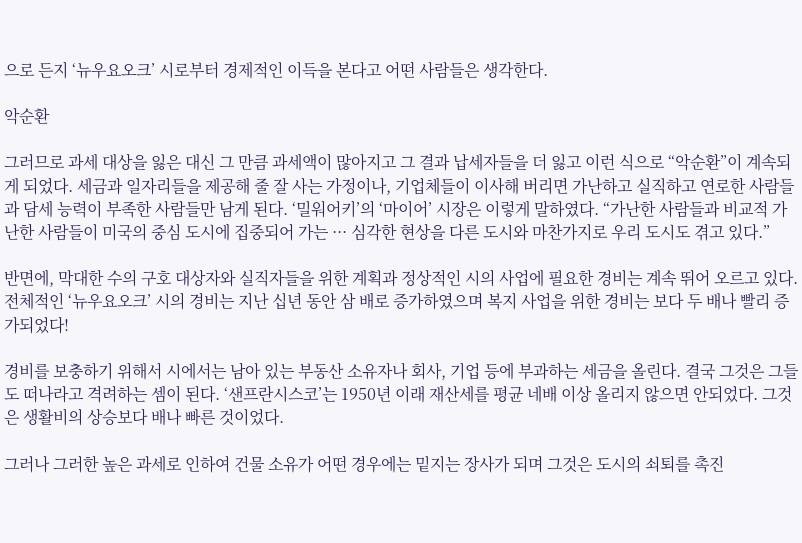으로 든지 ‘뉴우요오크’ 시로부터 경제적인 이득을 본다고 어떤 사람들은 생각한다.

악순환

그러므로 과세 대상을 잃은 대신 그 만큼 과세액이 많아지고 그 결과 납세자들을 더 잃고 이런 식으로 “악순환”이 계속되게 되었다. 세금과 일자리들을 제공해 줄 잘 사는 가정이나, 기업체들이 이사해 버리면 가난하고 실직하고 연로한 사람들과 담세 능력이 부족한 사람들만 남게 된다. ‘밀워어키’의 ‘마이어’ 시장은 이렇게 말하였다. “가난한 사람들과 비교적 가난한 사람들이 미국의 중심 도시에 집중되어 가는 ··· 심각한 현상을 다른 도시와 마찬가지로 우리 도시도 겪고 있다.”

반면에, 막대한 수의 구호 대상자와 실직자들을 위한 계획과 정상적인 시의 사업에 필요한 경비는 계속 뛰어 오르고 있다. 전체적인 ‘뉴우요오크’ 시의 경비는 지난 십년 동안 삼 배로 증가하였으며 복지 사업을 위한 경비는 보다 두 배나 빨리 증가되었다!

경비를 보충하기 위해서 시에서는 남아 있는 부동산 소유자나 회사, 기업 등에 부과하는 세금을 올린다. 결국 그것은 그들도 떠나라고 격려하는 셈이 된다. ‘샌프란시스코’는 1950년 이래 재산세를 평균 네배 이상 올리지 않으면 안되었다. 그것은 생활비의 상승보다 배나 빠른 것이었다.

그러나 그러한 높은 과세로 인하여 건물 소유가 어떤 경우에는 밑지는 장사가 되며 그것은 도시의 쇠퇴를 촉진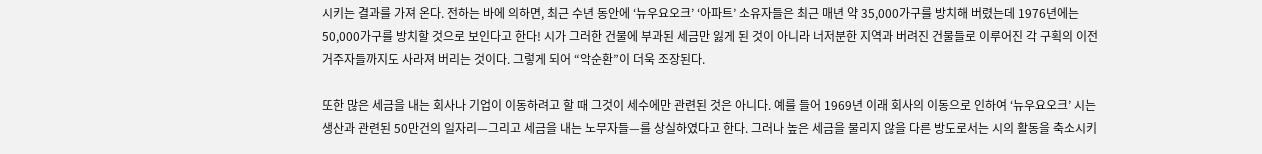시키는 결과를 가져 온다. 전하는 바에 의하면, 최근 수년 동안에 ‘뉴우요오크’ ‘아파트’ 소유자들은 최근 매년 약 35,000가구를 방치해 버렸는데 1976년에는 50,000가구를 방치할 것으로 보인다고 한다! 시가 그러한 건물에 부과된 세금만 잃게 된 것이 아니라 너저분한 지역과 버려진 건물들로 이루어진 각 구획의 이전 거주자들까지도 사라져 버리는 것이다. 그렇게 되어 “악순환”이 더욱 조장된다.

또한 많은 세금을 내는 회사나 기업이 이동하려고 할 때 그것이 세수에만 관련된 것은 아니다. 예를 들어 1969년 이래 회사의 이동으로 인하여 ‘뉴우요오크’ 시는 생산과 관련된 50만건의 일자리—그리고 세금을 내는 노무자들—를 상실하였다고 한다. 그러나 높은 세금을 물리지 않을 다른 방도로서는 시의 활동을 축소시키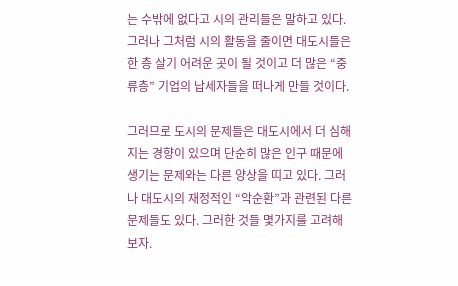는 수밖에 없다고 시의 관리들은 말하고 있다. 그러나 그처럼 시의 활동을 줄이면 대도시들은 한 층 살기 어려운 곳이 될 것이고 더 많은 “중류층” 기업의 납세자들을 떠나게 만들 것이다.

그러므로 도시의 문제들은 대도시에서 더 심해지는 경향이 있으며 단순히 많은 인구 때문에 생기는 문제와는 다른 양상을 띠고 있다. 그러나 대도시의 재정적인 “악순환”과 관련된 다른 문제들도 있다. 그러한 것들 몇가지를 고려해 보자.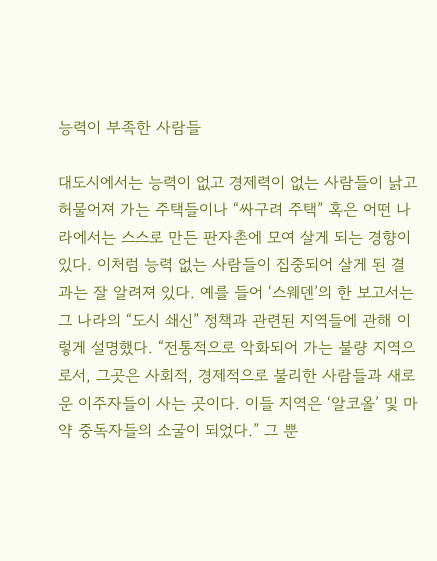능력이 부족한 사람들

대도시에서는 능력이 없고 경제력이 없는 사람들이 낡고 허물어져 가는 주택들이나 “싸구려 주택” 혹은 어떤 나라에서는 스스로 만든 판자촌에 모여 살게 되는 경향이 있다. 이처럼 능력 없는 사람들이 집중되어 살게 된 결과는 잘 알려져 있다. 예를 들어 ‘스웨덴’의 한 보고서는 그 나라의 “도시 쇄신” 정책과 관련된 지역들에 관해 이렇게 설명했다. “전통적으로 악화되어 가는 불량 지역으로서, 그곳은 사회적, 경제적으로 불리한 사람들과 새로운 이주자들이 사는 곳이다. 이들 지역은 ‘알코올’ 및 마약 중독자들의 소굴이 되었다.” 그 뿐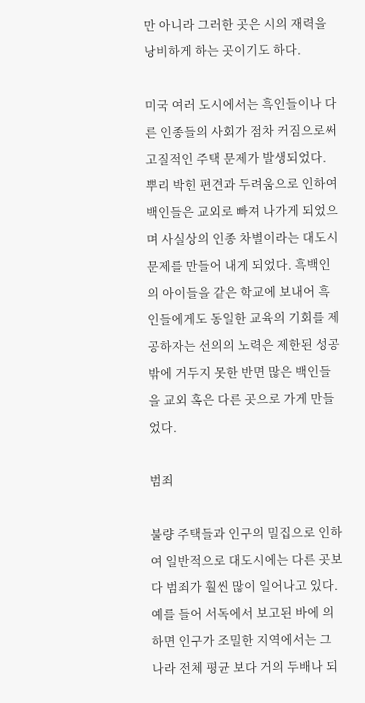만 아니라 그러한 곳은 시의 재력을 낭비하게 하는 곳이기도 하다.

미국 여러 도시에서는 흑인들이나 다른 인종들의 사회가 점차 커짐으로써 고질적인 주택 문제가 발생되었다. 뿌리 박힌 편견과 두려움으로 인하여 백인들은 교외로 빠져 나가게 되었으며 사실상의 인종 차별이라는 대도시 문제를 만들어 내게 되었다. 흑백인의 아이들을 같은 학교에 보내어 흑인들에게도 동일한 교육의 기회를 제공하자는 선의의 노력은 제한된 성공 밖에 거두지 못한 반면 많은 백인들을 교외 혹은 다른 곳으로 가게 만들었다.

범죄

불량 주택들과 인구의 밀집으로 인하여 일반적으로 대도시에는 다른 곳보다 범죄가 훨씬 많이 일어나고 있다. 예를 들어 서독에서 보고된 바에 의하면 인구가 조밀한 지역에서는 그 나라 전체 평균 보다 거의 두배나 되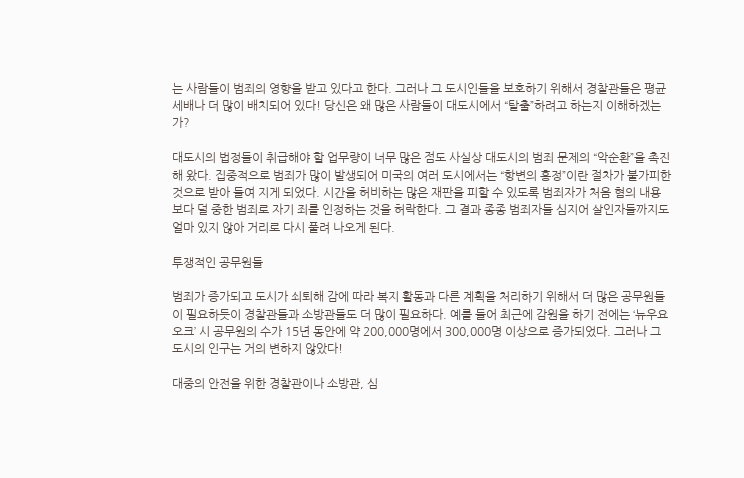는 사람들이 범죄의 영향을 받고 있다고 한다. 그러나 그 도시인들을 보호하기 위해서 경찰관들은 평균 세배나 더 많이 배치되어 있다! 당신은 왜 많은 사람들이 대도시에서 “탈출”하려고 하는지 이해하겠는가?

대도시의 법정들이 취급해야 할 업무량이 너무 많은 점도 사실상 대도시의 범죄 문제의 “악순환”을 촉진해 왔다. 집중적으로 범죄가 많이 발생되어 미국의 여러 도시에서는 “항변의 흥정”이란 절차가 불가피한 것으로 받아 들여 지게 되었다. 시간을 허비하는 많은 재판을 피할 수 있도록 범죄자가 처음 혐의 내용 보다 덜 중한 범죄로 자기 죄를 인정하는 것을 허락한다. 그 결과 종종 범죄자들 심지어 살인자들까지도 얼마 있지 않아 거리로 다시 풀려 나오게 된다.

투쟁적인 공무원들

범죄가 증가되고 도시가 쇠퇴해 감에 따라 복지 활동과 다른 계획을 처리하기 위해서 더 많은 공무원들이 필요하듯이 경찰관들과 소방관들도 더 많이 필요하다. 예를 들어 최근에 감원을 하기 전에는 ‘뉴우요오크’ 시 공무원의 수가 15년 동안에 약 200,000명에서 300,000명 이상으로 증가되었다. 그러나 그 도시의 인구는 거의 변하지 않았다!

대중의 안전을 위한 경찰관이나 소방관, 심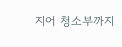지어 청소부까지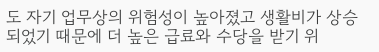도 자기 업무상의 위험성이 높아졌고 생활비가 상승되었기 때문에 더 높은 급료와 수당을 받기 위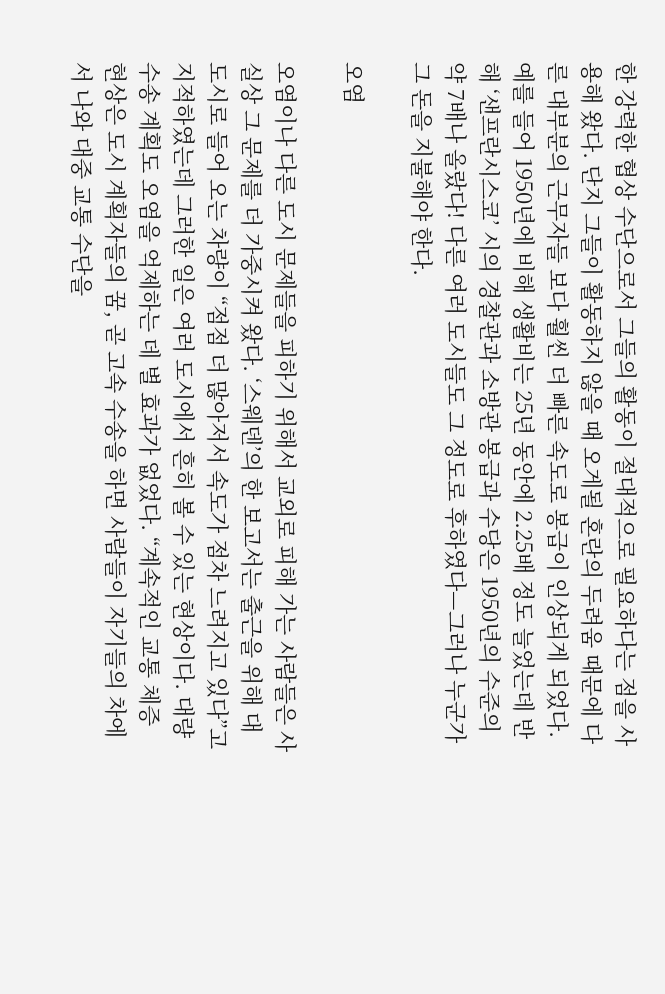한 강력한 협상 수단으로서 그들의 활동이 절대적으로 필요하다는 점을 사용해 왔다. 단지 그들이 활동하지 않을 때 오게될 혼란의 두려움 때문에 다른 대부분의 근무자들 보다 훨씬 더 빠른 속도로 봉급이 인상되게 되었다. 예를 들어 1950년에 비해 생활비는 25년 동안에 2.25배 정도 늘었는데 반해 ‘샌프란시스코’ 시의 경찰관과 소방관 봉급과 수당은 1950년의 수준의 약 7배나 올랐다! 다른 여러 도시들도 그 정도로 후하였다—그러나 누군가 그 돈을 지불해야 한다.

오염

오염이나 다른 도시 문제들을 피하기 위해서 교외로 피해 가는 사람들은 사실상 그 문제를 더 가중시켜 왔다. ‘스웨덴’의 한 보고서는 출근을 위해 대도시로 들어 오는 차량이 “점점 더 많아저서 속도가 점차 느려지고 있다”고 지적하였는데 그러한 일은 여러 도시에서 흔히 볼 수 있는 현상이다. 대량 수송 계획도 오염을 억제하는 데 별 효과가 없었다. “계속적인 교통 체증 현상은 도시 계획자들의 꿈, 곧 고속 수송을 하면 사람들이 자기들의 차에서 나와 대중 교통 수단을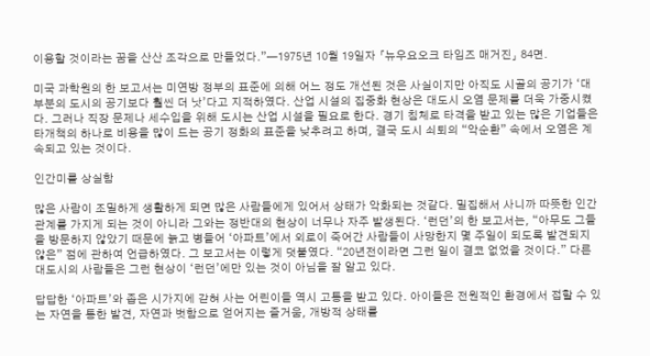이용할 것이라는 꿈을 산산 조각으로 만들었다.”—1975년 10월 19일자 「뉴우요오크 타임즈 매거진」 84면.

미국 과학원의 한 보고서는 미연방 정부의 표준에 의해 어느 정도 개선된 것은 사실이지만 아직도 시골의 공기가 ‘대부분의 도시의 공기보다 훨씬 더 낫’다고 지적하였다. 산업 시설의 집중화 현상은 대도시 오염 문제를 더욱 가중시켰다. 그러나 직장 문제나 세수입을 위해 도시는 산업 시설을 필요로 한다. 경기 침체로 타격을 받고 있는 많은 기업들은 타개책의 하나로 비용을 많이 드는 공기 정화의 표준을 낮추려고 하며, 결국 도시 쇠퇴의 “악순환” 속에서 오염은 계속되고 있는 것이다.

인간미를 상실함

많은 사람이 조밀하게 생활하게 되면 많은 사람들에게 있어서 상태가 악화되는 것같다. 밀집해서 사니까 따뜻한 인간 관계를 가지게 되는 것이 아니라 그와는 정반대의 현상이 너무나 자주 발생된다. ‘런던’의 한 보고서는, “아무도 그들을 방문하지 않았기 때문에 늙고 병들어 ‘아파트’에서 외로이 죽어간 사람들이 사망한지 몇 주일이 되도록 발견되지 않은” 점에 관하여 언급하였다. 그 보고서는 이렇게 덧붙였다. “20년전이라면 그런 일이 결코 없었을 것이다.” 다른 대도시의 사람들은 그런 현상이 ‘런던’에만 있는 것이 아님을 잘 알고 있다.

답답한 ‘아파트’와 좁은 시가지에 갇혀 사는 어린이들 역시 고통을 받고 있다. 아이들은 전원적인 환경에서 접할 수 있는 자연을 통한 발견, 자연과 벗함으로 얻어지는 즐거움, 개방적 상태를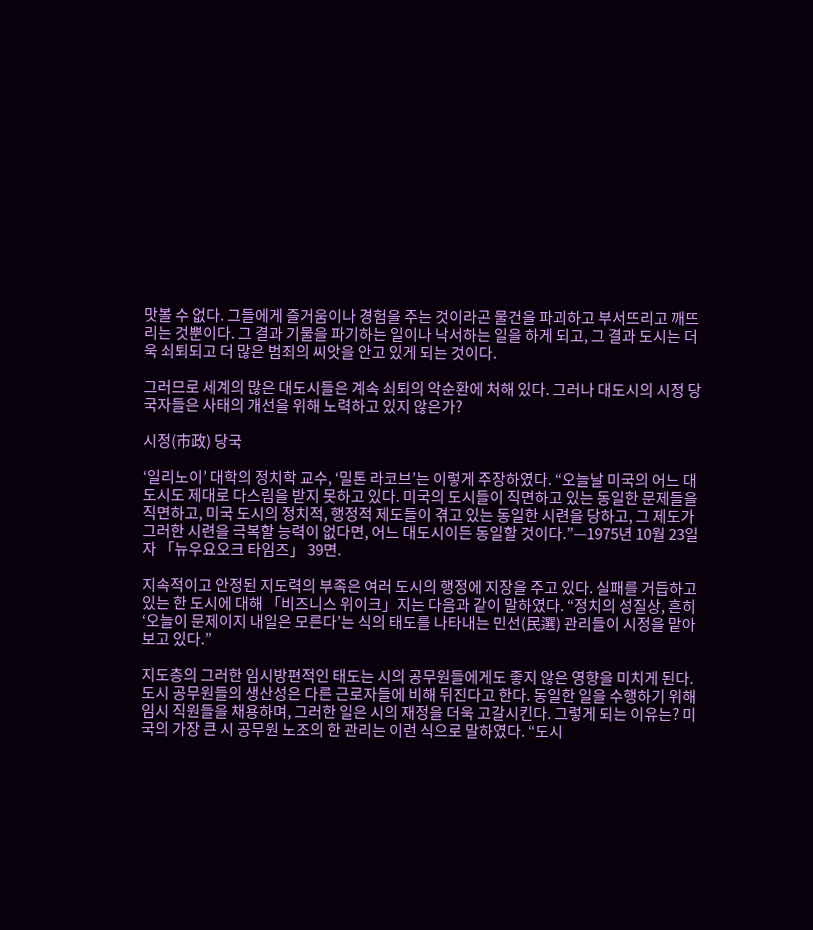맛볼 수 없다. 그들에게 즐거움이나 경험을 주는 것이라곤 물건을 파괴하고 부서뜨리고 깨뜨리는 것뿐이다. 그 결과 기물을 파기하는 일이나 낙서하는 일을 하게 되고, 그 결과 도시는 더욱 쇠퇴되고 더 많은 범죄의 씨앗을 안고 있게 되는 것이다.

그러므로 세계의 많은 대도시들은 계속 쇠퇴의 악순환에 처해 있다. 그러나 대도시의 시정 당국자들은 사태의 개선을 위해 노력하고 있지 않은가?

시정(市政) 당국

‘일리노이’ 대학의 정치학 교수, ‘밀톤 라코브’는 이렇게 주장하였다. “오늘날 미국의 어느 대도시도 제대로 다스림을 받지 못하고 있다. 미국의 도시들이 직면하고 있는 동일한 문제들을 직면하고, 미국 도시의 정치적, 행정적 제도들이 겪고 있는 동일한 시련을 당하고, 그 제도가 그러한 시련을 극복할 능력이 없다면, 어느 대도시이든 동일할 것이다.”—1975년 10월 23일자 「뉴우요오크 타임즈」 39면.

지속적이고 안정된 지도력의 부족은 여러 도시의 행정에 지장을 주고 있다. 실패를 거듭하고 있는 한 도시에 대해 「비즈니스 위이크」지는 다음과 같이 말하였다. “정치의 성질상, 흔히 ‘오늘이 문제이지 내일은 모른다’는 식의 태도를 나타내는 민선(民選) 관리들이 시정을 맡아보고 있다.”

지도층의 그러한 임시방편적인 태도는 시의 공무원들에게도 좋지 않은 영향을 미치게 된다. 도시 공무원들의 생산성은 다른 근로자들에 비해 뒤진다고 한다. 동일한 일을 수행하기 위해 임시 직원들을 채용하며, 그러한 일은 시의 재정을 더욱 고갈시킨다. 그렇게 되는 이유는? 미국의 가장 큰 시 공무원 노조의 한 관리는 이런 식으로 말하였다. “도시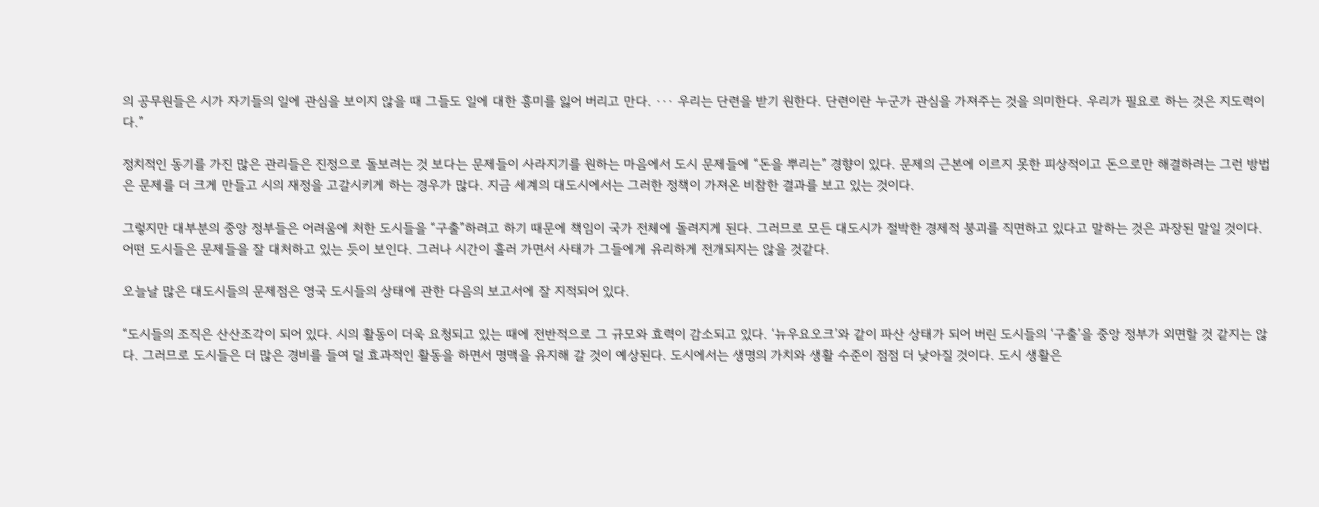의 공무원들은 시가 자기들의 일에 관심을 보이지 않을 때 그들도 일에 대한 흥미를 잃어 버리고 만다. ··· 우리는 단련을 받기 원한다. 단련이란 누군가 관심을 가져주는 것을 의미한다. 우리가 필요로 하는 것은 지도력이다.”

정치적인 동기를 가진 많은 관리들은 진정으로 돌보려는 것 보다는 문제들이 사라지기를 원하는 마음에서 도시 문제들에 “돈을 뿌리는” 경향이 있다. 문제의 근본에 이르지 못한 피상적이고 돈으로만 해결하려는 그런 방법은 문제를 더 크게 만들고 시의 재정을 고갈시키게 하는 경우가 많다. 지금 세계의 대도시에서는 그러한 정책이 가져온 비참한 결과를 보고 있는 것이다.

그렇지만 대부분의 중앙 정부들은 어려움에 처한 도시들을 “구출”하려고 하기 때문에 책임이 국가 전체에 돌려지게 된다. 그러므로 모든 대도시가 절박한 경제적 붕괴를 직면하고 있다고 말하는 것은 과장된 말일 것이다. 어떤 도시들은 문제들을 잘 대처하고 있는 듯이 보인다. 그러나 시간이 흘러 가면서 사태가 그들에게 유리하게 전개되지는 않을 것같다.

오늘날 많은 대도시들의 문제점은 영국 도시들의 상태에 관한 다음의 보고서에 잘 지적되어 있다.

“도시들의 조직은 산산조각이 되어 있다. 시의 활동이 더욱 요청되고 있는 때에 전반적으로 그 규모와 효력이 감소되고 있다. ‘뉴우요오크’와 같이 파산 상태가 되어 버린 도시들의 ‘구출’을 중앙 정부가 외면할 것 같지는 않다. 그러므로 도시들은 더 많은 경비를 들여 덜 효과적인 활동을 하면서 명맥을 유지해 갈 것이 예상된다. 도시에서는 생명의 가치와 생활 수준이 점점 더 낮아질 것이다. 도시 생활은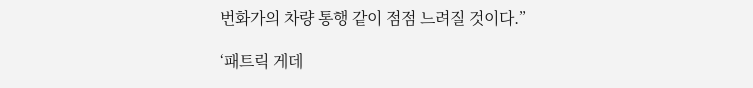번화가의 차량 통행 같이 점점 느려질 것이다.”

‘패트릭 게데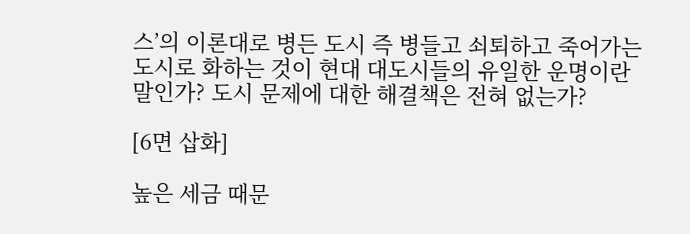스’의 이론대로 병든 도시 즉 병들고 쇠퇴하고 죽어가는 도시로 화하는 것이 현대 대도시들의 유일한 운명이란 말인가? 도시 문제에 대한 해결책은 전혀 없는가?

[6면 삽화]

높은 세금 때문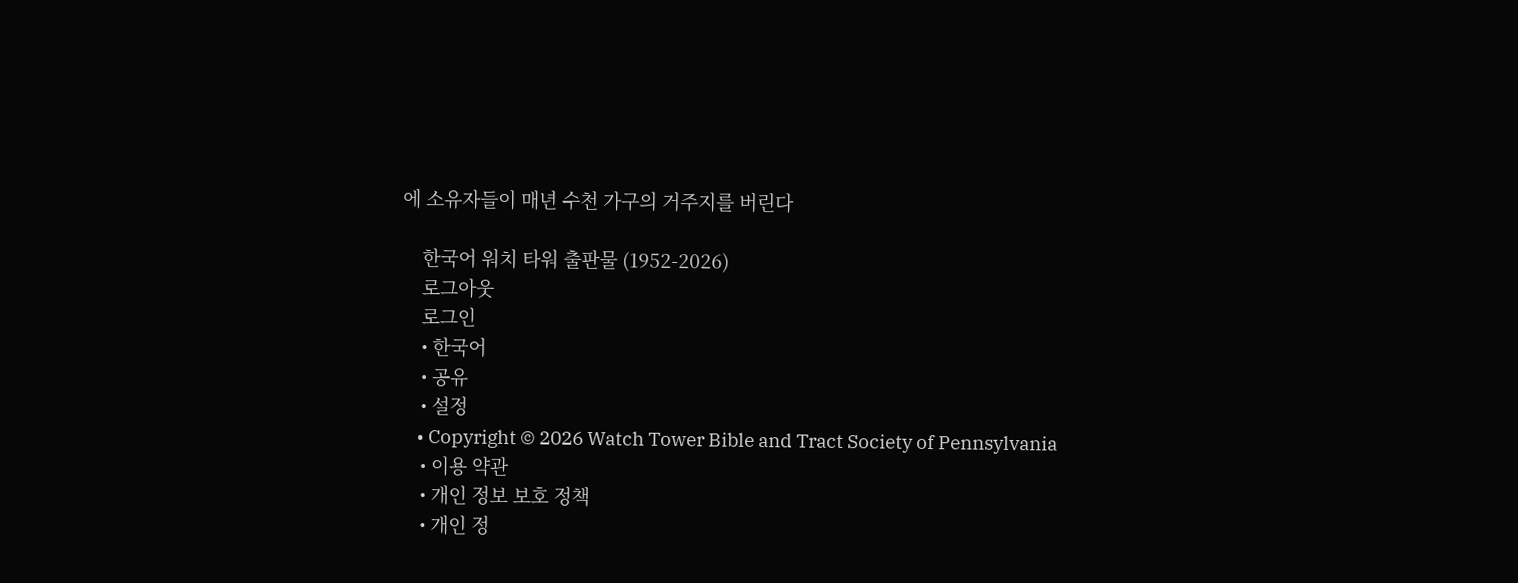에 소유자들이 매년 수천 가구의 거주지를 버린다

    한국어 워치 타워 출판물 (1952-2026)
    로그아웃
    로그인
    • 한국어
    • 공유
    • 설정
    • Copyright © 2026 Watch Tower Bible and Tract Society of Pennsylvania
    • 이용 약관
    • 개인 정보 보호 정책
    • 개인 정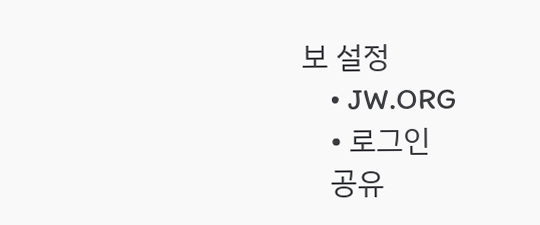보 설정
    • JW.ORG
    • 로그인
    공유